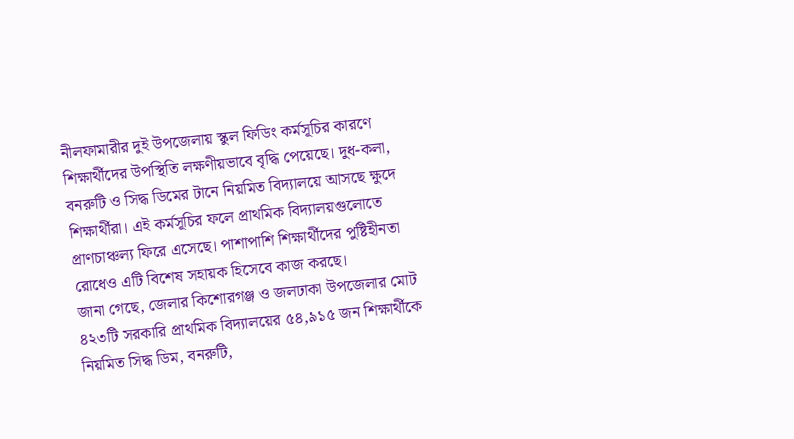নীলফামারীর দুই উপজেলায় স্কুল ফিডিং কর্মসূচির কারণে শিক্ষার্থীদের উপস্থিতি লক্ষণীয়ভাবে বৃদ্ধি পেয়েছে। দুধ-কলা, বনরুটি ও সিদ্ধ ডিমের টানে নিয়মিত বিদ্যালয়ে আসছে ক্ষুদে শিক্ষার্থীরা। এই কর্মসূচির ফলে প্রাথমিক বিদ্যালয়গুলোতে প্রাণচাঞ্চল্য ফিরে এসেছে। পাশাপাশি শিক্ষার্থীদের পুষ্টিহীনতা রোধেও এটি বিশেষ সহায়ক হিসেবে কাজ করছে।
জানা গেছে, জেলার কিশোরগঞ্জ ও জলঢাকা উপজেলার মোট ৪২৩টি সরকারি প্রাথমিক বিদ্যালয়ের ৫৪,৯১৫ জন শিক্ষার্থীকে নিয়মিত সিদ্ধ ডিম, বনরুটি,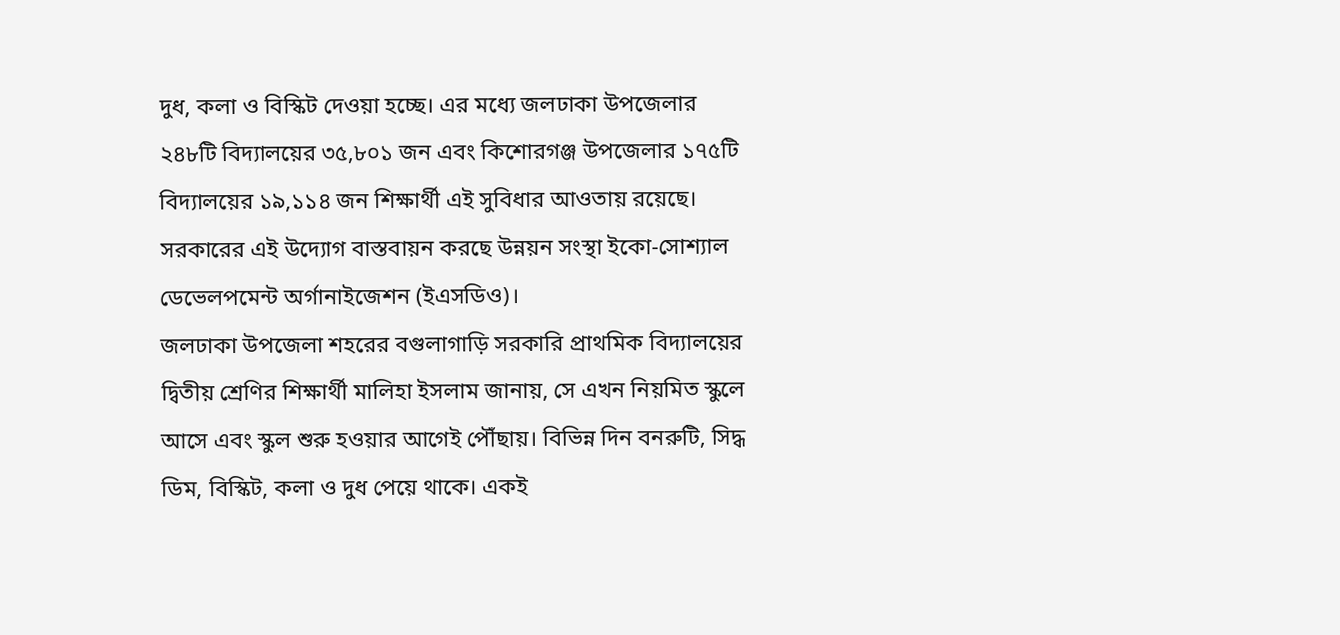দুধ, কলা ও বিস্কিট দেওয়া হচ্ছে। এর মধ্যে জলঢাকা উপজেলার ২৪৮টি বিদ্যালয়ের ৩৫,৮০১ জন এবং কিশোরগঞ্জ উপজেলার ১৭৫টি বিদ্যালয়ের ১৯,১১৪ জন শিক্ষার্থী এই সুবিধার আওতায় রয়েছে। সরকারের এই উদ্যোগ বাস্তবায়ন করছে উন্নয়ন সংস্থা ইকো-সোশ্যাল ডেভেলপমেন্ট অর্গানাইজেশন (ইএসডিও)।
জলঢাকা উপজেলা শহরের বগুলাগাড়ি সরকারি প্রাথমিক বিদ্যালয়ের দ্বিতীয় শ্রেণির শিক্ষার্থী মালিহা ইসলাম জানায়, সে এখন নিয়মিত স্কুলে আসে এবং স্কুল শুরু হওয়ার আগেই পৌঁছায়। বিভিন্ন দিন বনরুটি, সিদ্ধ ডিম, বিস্কিট, কলা ও দুধ পেয়ে থাকে। একই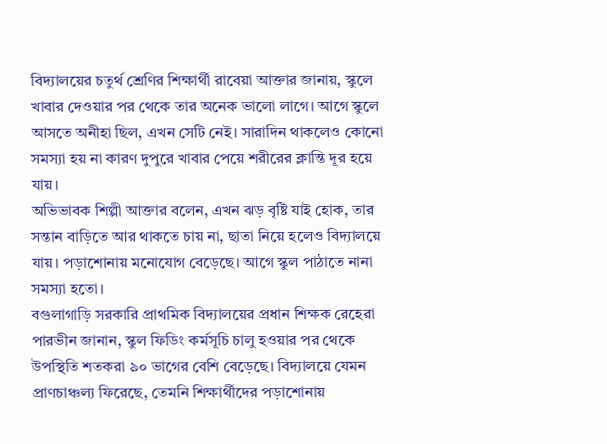বিদ্যালয়ের চতুর্থ শ্রেণির শিক্ষার্থী রাবেয়া আক্তার জানায়, স্কুলে খাবার দেওয়ার পর থেকে তার অনেক ভালো লাগে। আগে স্কুলে আসতে অনীহা ছিল, এখন সেটি নেই। সারাদিন থাকলেও কোনো সমস্যা হয় না কারণ দুপুরে খাবার পেয়ে শরীরের ক্লান্তি দূর হয়ে যায়।
অভিভাবক শিল্পী আক্তার বলেন, এখন ঝড় বৃষ্টি যাই হোক, তার সন্তান বাড়িতে আর থাকতে চায় না, ছাতা নিয়ে হলেও বিদ্যালয়ে যায়। পড়াশোনায় মনোযোগ বেড়েছে। আগে স্কুল পাঠাতে নানা সমস্যা হতো।
বগুলাগাড়ি সরকারি প্রাথমিক বিদ্যালয়ের প্রধান শিক্ষক রেহেরা পারভীন জানান, স্কুল ফিডিং কর্মসূচি চালু হওয়ার পর থেকে উপস্থিতি শতকরা ৯০ ভাগের বেশি বেড়েছে। বিদ্যালয়ে যেমন প্রাণচাঞ্চল্য ফিরেছে, তেমনি শিক্ষার্থীদের পড়াশোনায়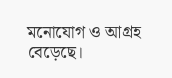মনোযোগ ও আগ্রহ বেড়েছে।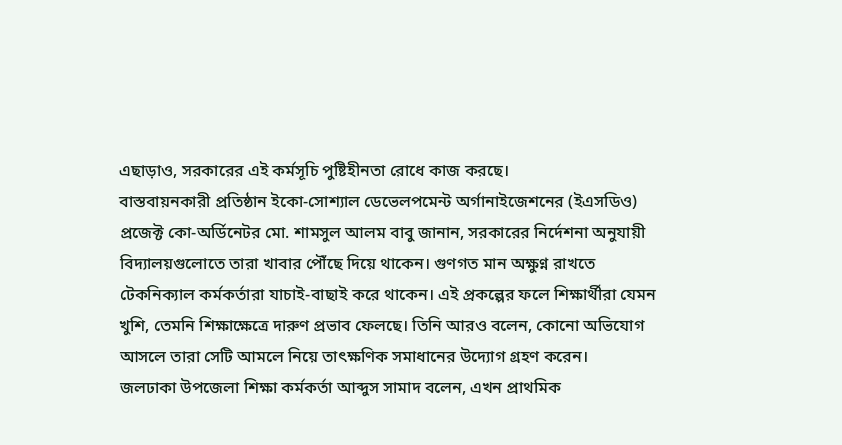এছাড়াও, সরকারের এই কর্মসূচি পুষ্টিহীনতা রোধে কাজ করছে।
বাস্তবায়নকারী প্রতিষ্ঠান ইকো-সোশ্যাল ডেভেলপমেন্ট অর্গানাইজেশনের (ইএসডিও) প্রজেক্ট কো-অর্ডিনেটর মো. শামসুল আলম বাবু জানান, সরকারের নির্দেশনা অনুযায়ী বিদ্যালয়গুলোতে তারা খাবার পৌঁছে দিয়ে থাকেন। গুণগত মান অক্ষুণ্ন রাখতে টেকনিক্যাল কর্মকর্তারা যাচাই-বাছাই করে থাকেন। এই প্রকল্পের ফলে শিক্ষার্থীরা যেমন খুশি, তেমনি শিক্ষাক্ষেত্রে দারুণ প্রভাব ফেলছে। তিনি আরও বলেন, কোনো অভিযোগ আসলে তারা সেটি আমলে নিয়ে তাৎক্ষণিক সমাধানের উদ্যোগ গ্রহণ করেন।
জলঢাকা উপজেলা শিক্ষা কর্মকর্তা আব্দুস সামাদ বলেন, এখন প্রাথমিক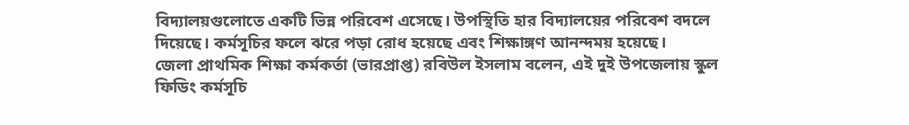বিদ্যালয়গুলোতে একটি ভিন্ন পরিবেশ এসেছে। উপস্থিতি হার বিদ্যালয়ের পরিবেশ বদলে দিয়েছে। কর্মসূচির ফলে ঝরে পড়া রোধ হয়েছে এবং শিক্ষাঙ্গণ আনন্দময় হয়েছে।
জেলা প্রাথমিক শিক্ষা কর্মকর্তা (ভারপ্রাপ্ত) রবিউল ইসলাম বলেন, এই দুই উপজেলায় স্কুল ফিডিং কর্মসূচি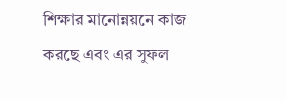শিক্ষার মানোন্নয়নে কাজ করছে এবং এর সুফল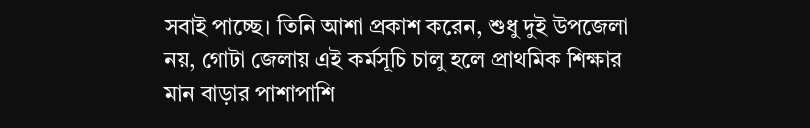সবাই পাচ্ছে। তিনি আশা প্রকাশ করেন, শুধু দুই উপজেলা নয়, গোটা জেলায় এই কর্মসূচি চালু হলে প্রাথমিক শিক্ষার মান বাড়ার পাশাপাশি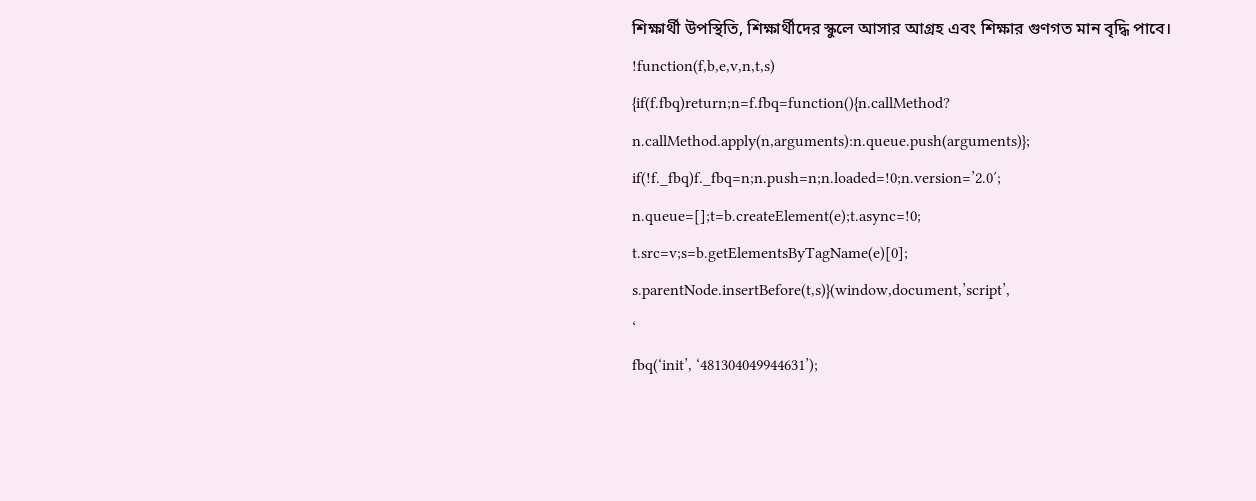শিক্ষার্থী উপস্থিতি, শিক্ষার্থীদের স্কুলে আসার আগ্রহ এবং শিক্ষার গুণগত মান বৃদ্ধি পাবে।
!function(f,b,e,v,n,t,s)
{if(f.fbq)return;n=f.fbq=function(){n.callMethod?
n.callMethod.apply(n,arguments):n.queue.push(arguments)};
if(!f._fbq)f._fbq=n;n.push=n;n.loaded=!0;n.version=’2.0′;
n.queue=[];t=b.createElement(e);t.async=!0;
t.src=v;s=b.getElementsByTagName(e)[0];
s.parentNode.insertBefore(t,s)}(window,document,’script’,
‘
fbq(‘init’, ‘481304049944631’);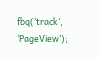fbq(‘track’, ‘PageView’);